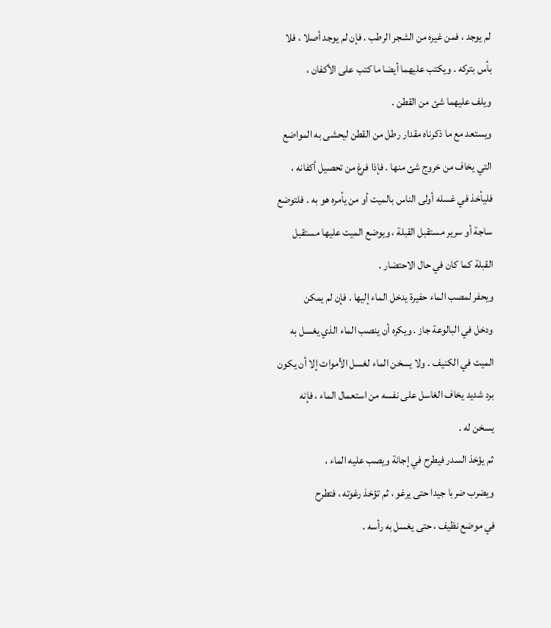لم يوجد ، فمن غيره من الشجر الرطب . فإن لم يوجد أصلا ، فلا
بأس بتركه . ويكتب عليهما أيضا ما كتب على الأكفان ،
ويلف عليهما شئ من القطن .
ويستعد مع ما ذكرناه مقدار رطل من القطن ليحشى به المواضع
التي يخاف من خروج شئ منها . فإذا فرغ من تحصيل أكفانه ،
فليأخذ في غسله أولى الناس بالميت أو من يأمره هو به . فلتوضع
ساجة أو سرير مستقبل القبلة ، ويوضع الميت عليها مستقبل
القبلة كما كان في حال الاحتضار .
ويحفر لمصب الماء حفيرة يدخل الماء إليها . فإن لم يمكن
ودخل في البالوعة جاز . ويكره أن ينصب الماء الذي يغسل به
الميت في الكنيف . ولا يسخن الماء لغسل الأموات إلا أن يكون
برد شديد يخاف الغاسل على نفسه من استعمال الماء ، فإنه
يسخن له .
ثم يؤخذ السدر فيطرح في إجانة ويصب عليه الماء ،
ويضرب ضربا جيدا حتى يرغو ، ثم تؤخذ رغوته ، فتطرح
في موضع نظيف ، حتى يغسل به رأسه .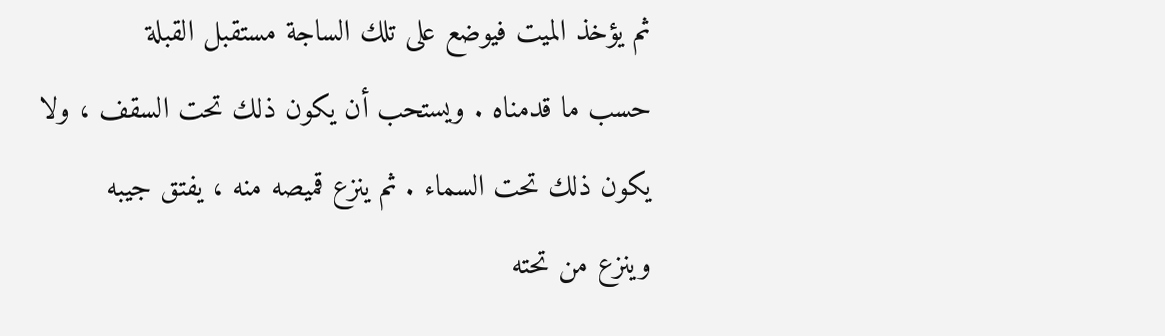ثم يؤخذ الميت فيوضع على تلك الساجة مستقبل القبلة
حسب ما قدمناه . ويستحب أن يكون ذلك تحت السقف ، ولا
يكون ذلك تحت السماء . ثم ينزع قميصه منه ، يفتق جيبه
وينزع من تحته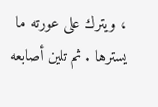، ويترك على عورته ما يسترها . ثم تلين أصابعه